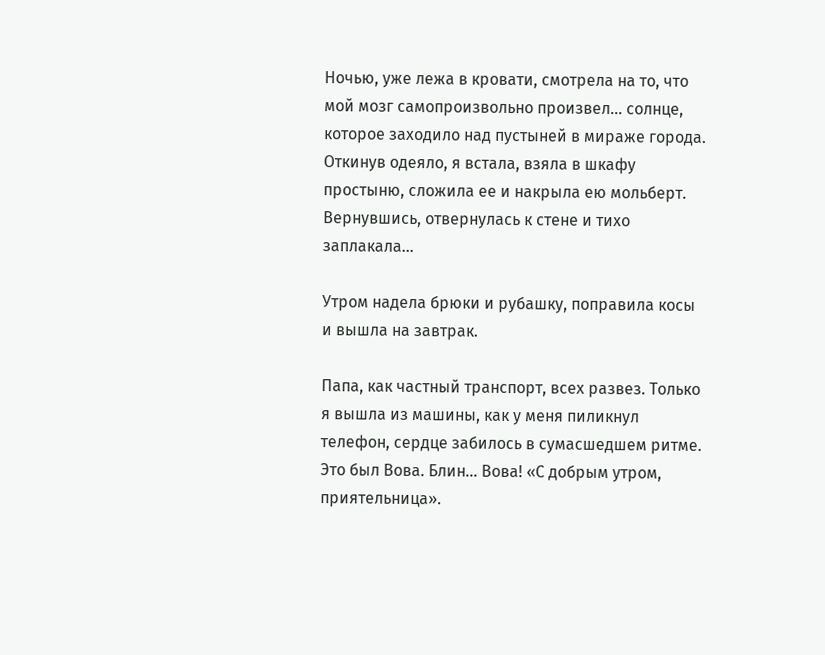Ночью, уже лежа в кровати, смотрела на то, что мой мозг самопроизвольно произвел… солнце, которое заходило над пустыней в мираже города. Откинув одеяло, я встала, взяла в шкафу простыню, сложила ее и накрыла ею мольберт. Вернувшись, отвернулась к стене и тихо заплакала…

Утром надела брюки и рубашку, поправила косы и вышла на завтрак.

Папа, как частный транспорт, всех развез. Только я вышла из машины, как у меня пиликнул телефон, сердце забилось в сумасшедшем ритме. Это был Вова. Блин… Вова! «С добрым утром, приятельница».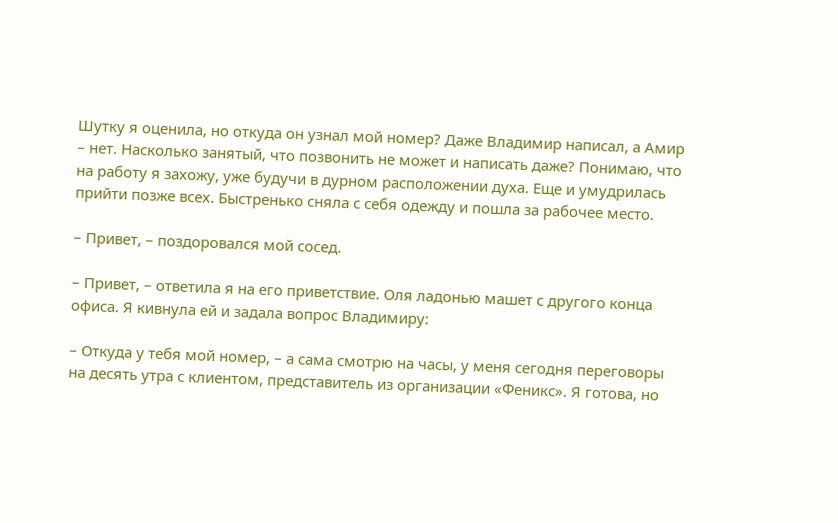Шутку я оценила, но откуда он узнал мой номер? Даже Владимир написал, а Амир – нет. Насколько занятый, что позвонить не может и написать даже? Понимаю, что на работу я захожу, уже будучи в дурном расположении духа. Еще и умудрилась прийти позже всех. Быстренько сняла с себя одежду и пошла за рабочее место.

– Привет, – поздоровался мой сосед.

– Привет, – ответила я на его приветствие. Оля ладонью машет с другого конца офиса. Я кивнула ей и задала вопрос Владимиру:

– Откуда у тебя мой номер, – а сама смотрю на часы, у меня сегодня переговоры на десять утра с клиентом, представитель из организации «Феникс». Я готова, но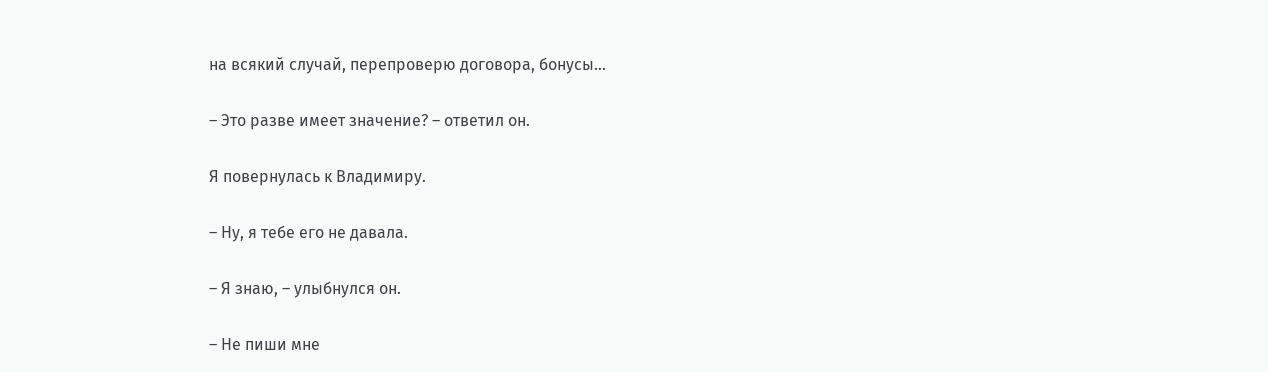на всякий случай, перепроверю договора, бонусы…

– Это разве имеет значение? – ответил он.

Я повернулась к Владимиру.

– Ну, я тебе его не давала.

– Я знаю, – улыбнулся он.

– Не пиши мне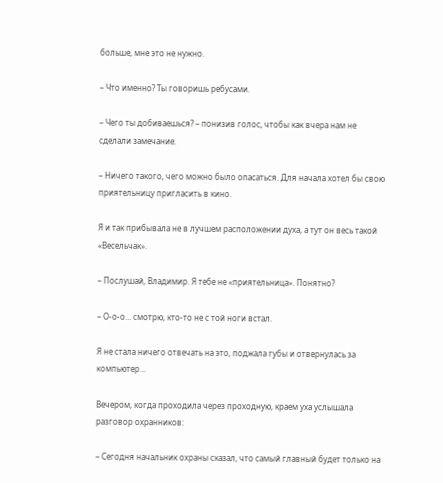больше, мне это не нужно.

– Что именно? Ты говоришь ребусами.

– Чего ты добиваешься? – понизив голос, чтобы как вчера нам не сделали замечание.

– Ничего такого, чего можно было опасаться. Для начала хотел бы свою приятельницу пригласить в кино.

Я и так прибывала не в лучшем расположении духа, а тут он весь такой «Весельчак».

– Послушай, Владимир. Я тебе не «приятельница». Понятно?

– О-о-о… смотрю, кто-то не с той ноги встал.

Я не стала ничего отвечать на это, поджала губы и отвернулась за компьютер…

Вечером, когда проходила через проходную, краем уха услышала разговор охранников:

– Сегодня начальник охраны сказал, что самый главный будет только на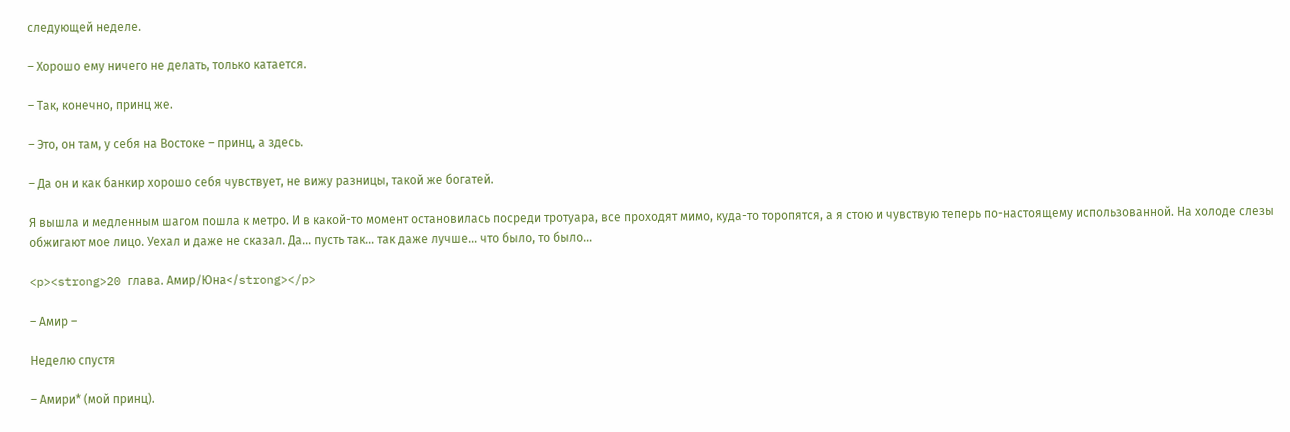следующей неделе.

– Хорошо ему ничего не делать, только катается.

– Так, конечно, принц же.

– Это, он там, у себя на Востоке – принц, а здесь.

– Да он и как банкир хорошо себя чувствует, не вижу разницы, такой же богатей.

Я вышла и медленным шагом пошла к метро. И в какой-то момент остановилась посреди тротуара, все проходят мимо, куда-то торопятся, а я стою и чувствую теперь по-настоящему использованной. На холоде слезы обжигают мое лицо. Уехал и даже не сказал. Да… пусть так… так даже лучше… что было, то было…

<p><strong>20 глава. Амир/Юна</strong></p>

– Амир –

Неделю спустя

– Амири* (мой принц).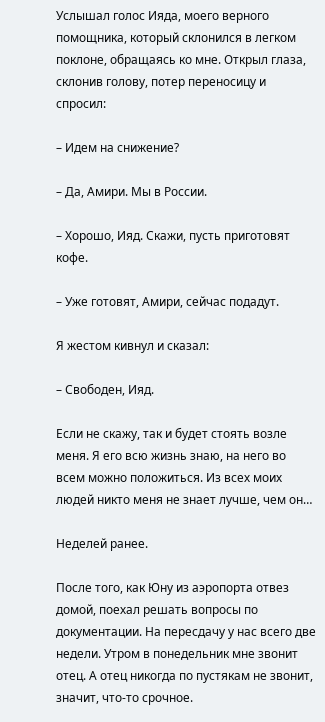Услышал голос Ияда, моего верного помощника, который склонился в легком поклоне, обращаясь ко мне. Открыл глаза, склонив голову, потер переносицу и спросил:

– Идем на снижение?

– Да, Амири. Мы в России.

– Хорошо, Ияд. Скажи, пусть приготовят кофе.

– Уже готовят, Амири, сейчас подадут.

Я жестом кивнул и сказал:

– Свободен, Ияд.

Если не скажу, так и будет стоять возле меня. Я его всю жизнь знаю, на него во всем можно положиться. Из всех моих людей никто меня не знает лучше, чем он…

Неделей ранее.

После того, как Юну из аэропорта отвез домой, поехал решать вопросы по документации. На пересдачу у нас всего две недели. Утром в понедельник мне звонит отец. А отец никогда по пустякам не звонит, значит, что-то срочное.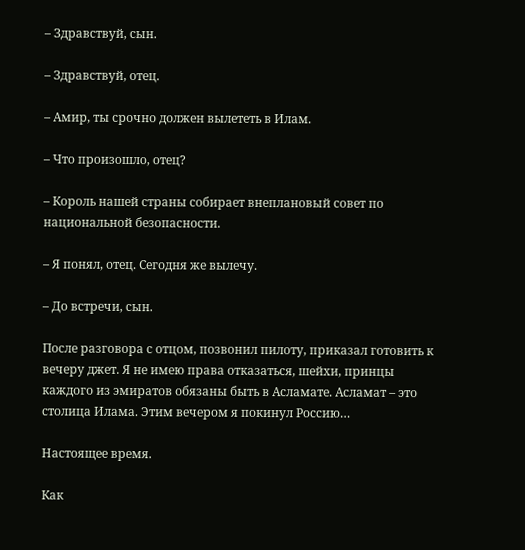– Здравствуй, сын.

– Здравствуй, отец.

– Амир, ты срочно должен вылететь в Илам.

– Что произошло, отец?

– Король нашей страны собирает внеплановый совет по национальной безопасности.

– Я понял, отец. Сегодня же вылечу.

– До встречи, сын.

После разговора с отцом, позвонил пилоту, приказал готовить к вечеру джет. Я не имею права отказаться, шейхи, принцы каждого из эмиратов обязаны быть в Асламате. Асламат – это столица Илама. Этим вечером я покинул Россию…

Настоящее время.

Как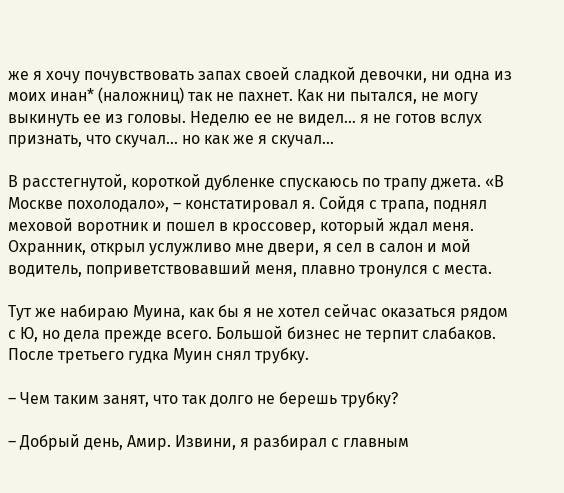же я хочу почувствовать запах своей сладкой девочки, ни одна из моих инан* (наложниц) так не пахнет. Как ни пытался, не могу выкинуть ее из головы. Неделю ее не видел… я не готов вслух признать, что скучал… но как же я скучал…

В расстегнутой, короткой дубленке спускаюсь по трапу джета. «В Москве похолодало», – констатировал я. Сойдя с трапа, поднял меховой воротник и пошел в кроссовер, который ждал меня. Охранник, открыл услужливо мне двери, я сел в салон и мой водитель, поприветствовавший меня, плавно тронулся с места.

Тут же набираю Муина, как бы я не хотел сейчас оказаться рядом с Ю, но дела прежде всего. Большой бизнес не терпит слабаков. После третьего гудка Муин снял трубку.

– Чем таким занят, что так долго не берешь трубку?

– Добрый день, Амир. Извини, я разбирал с главным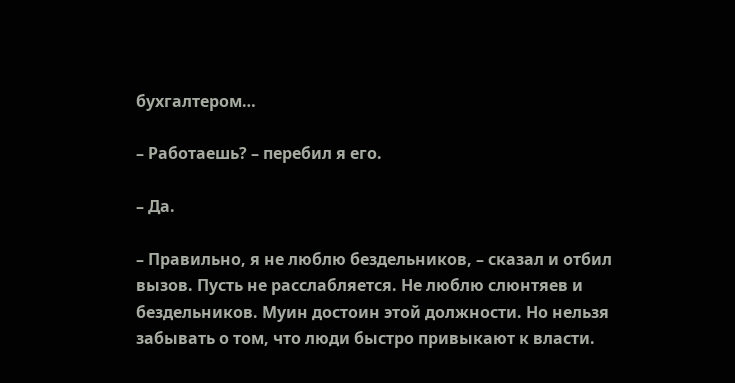бухгалтером…

– Работаешь? – перебил я его.

– Да.

– Правильно, я не люблю бездельников, – сказал и отбил вызов. Пусть не расслабляется. Не люблю слюнтяев и бездельников. Муин достоин этой должности. Но нельзя забывать о том, что люди быстро привыкают к власти.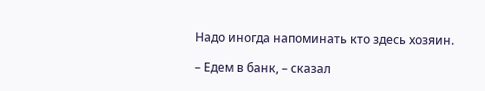Надо иногда напоминать кто здесь хозяин.

– Едем в банк, – сказал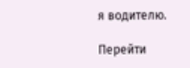я водителю.

Перейти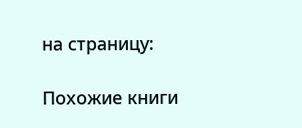на страницу:

Похожие книги